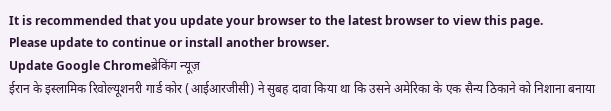It is recommended that you update your browser to the latest browser to view this page.
Please update to continue or install another browser.
Update Google Chromeब्रेकिंग न्यूज़
ईरान के इस्लामिक रिवोल्यूशनरी गार्ड कोर (आईआरजीसी) ने सुबह दावा किया था कि उसने अमेरिका के एक सैन्य ठिकाने को निशाना बनाया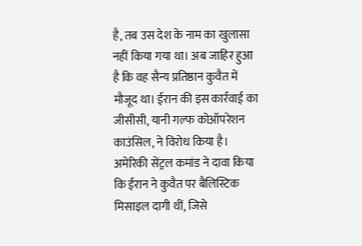है, तब उस देश के नाम का खुलासा नहीं किया गया था। अब जाहिर हुआ है कि वह सैन्य प्रतिष्ठान कुवैत में मौजूद था। ईरान की इस कार्रवाई का जीसीसी, यानी गल्फ कोऑपरेशन काउंसिल, ने विरोध किया है। अमेरिकी सेंट्रल कमांड ने दावा किया कि ईरान ने कुवैत पर बैलिस्टिक मिसाइल दागी थीं, जिसे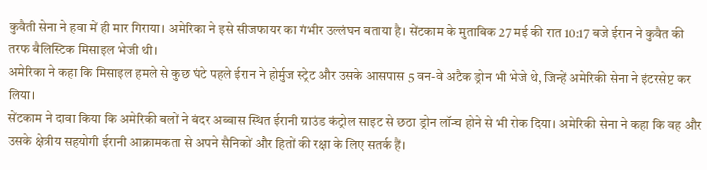कुवैती सेना ने हवा में ही मार गिराया। अमेरिका ने इसे सीजफायर का गंभीर उल्लंघन बताया है। सेंटकाम के मुताबिक 27 मई की रात 10:17 बजे ईरान ने कुवैत की तरफ बैलिस्टिक मिसाइल भेजी थी।
अमेरिका ने कहा कि मिसाइल हमले से कुछ घंटे पहले ईरान ने होर्मुज स्ट्रेट और उसके आसपास 5 वन-वे अटैक ड्रोन भी भेजे थे, जिन्हें अमेरिकी सेना ने इंटरसेप्ट कर लिया।
सेंटकाम ने दावा किया कि अमेरिकी बलों ने बंदर अब्बास स्थित ईरानी ग्राउंड कंट्रोल साइट से छठा ड्रोन लॉन्च होने से भी रोक दिया। अमेरिकी सेना ने कहा कि वह और उसके क्षेत्रीय सहयोगी ईरानी आक्रामकता से अपने सैनिकों और हितों की रक्षा के लिए सतर्क हैं।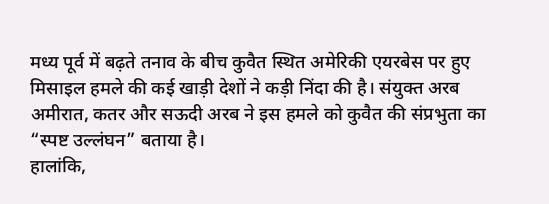मध्य पूर्व में बढ़ते तनाव के बीच कुवैत स्थित अमेरिकी एयरबेस पर हुए मिसाइल हमले की कई खाड़ी देशों ने कड़ी निंदा की है। संयुक्त अरब अमीरात, कतर और सऊदी अरब ने इस हमले को कुवैत की संप्रभुता का “स्पष्ट उल्लंघन” बताया है।
हालांकि,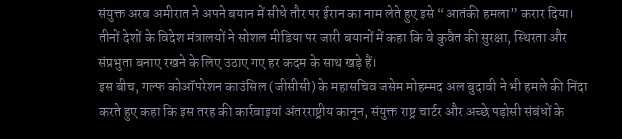संयुक्त अरब अमीरात ने अपने बयान में सीधे तौर पर ईरान का नाम लेते हुए इसे “आतंकी हमला” करार दिया।
तीनों देशों के विदेश मंत्रालयों ने सोशल मीडिया पर जारी बयानों में कहा कि वे कुवैत की सुरक्षा, स्थिरता और संप्रभुता बनाए रखने के लिए उठाए गए हर कदम के साथ खड़े हैं।
इस बीच, गल्फ कोऑपरेशन काउंसिल (जीसीसी) के महासचिव जसेम मोहम्मद अल बुदावी ने भी हमले की निंदा करते हुए कहा कि इस तरह की कार्रवाइयां अंतरराष्ट्रीय कानून, संयुक्त राष्ट्र चार्टर और अच्छे पड़ोसी संबंधों के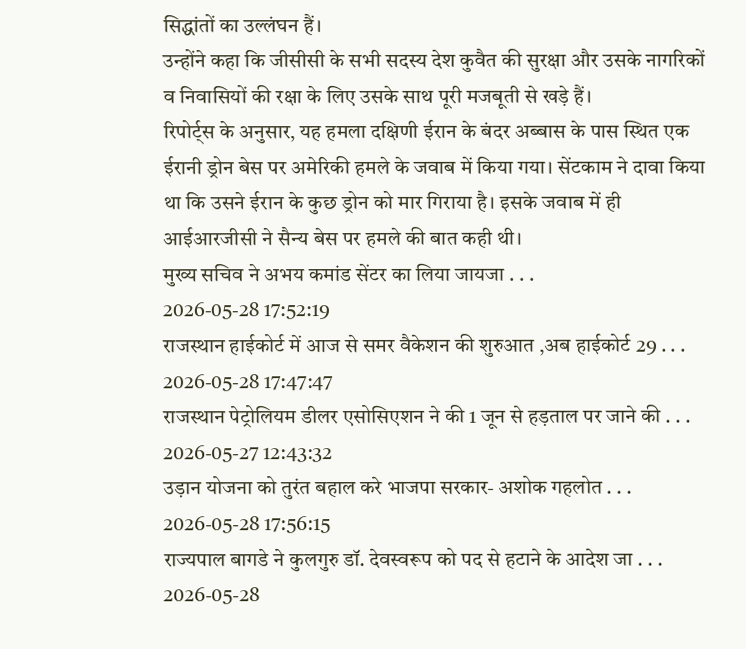सिद्धांतों का उल्लंघन हैं।
उन्होंने कहा कि जीसीसी के सभी सदस्य देश कुवैत की सुरक्षा और उसके नागरिकों व निवासियों की रक्षा के लिए उसके साथ पूरी मजबूती से खड़े हैं।
रिपोर्ट्स के अनुसार, यह हमला दक्षिणी ईरान के बंदर अब्बास के पास स्थित एक ईरानी ड्रोन बेस पर अमेरिकी हमले के जवाब में किया गया। सेंटकाम ने दावा किया था कि उसने ईरान के कुछ ड्रोन को मार गिराया है। इसके जवाब में ही आईआरजीसी ने सैन्य बेस पर हमले की बात कही थी।
मुख्य सचिव ने अभय कमांड सेंटर का लिया जायजा . . .
2026-05-28 17:52:19
राजस्थान हाईकोर्ट में आज से समर वैकेशन की शुरुआत ,अब हाईकोर्ट 29 . . .
2026-05-28 17:47:47
राजस्थान पेट्रोलियम डीलर एसोसिएशन ने की 1 जून से हड़ताल पर जाने की . . .
2026-05-27 12:43:32
उड़ान योजना को तुरंत बहाल करे भाजपा सरकार- अशोक गहलोत . . .
2026-05-28 17:56:15
राज्यपाल बागडे ने कुलगुरु डॉ. देवस्वरूप को पद से हटाने के आदेश जा . . .
2026-05-28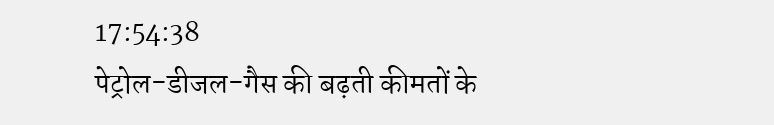17:54:38
पेट्रोल-डीजल-गैस की बढ़ती कीमतों के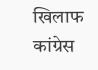खिलाफ कांग्रेस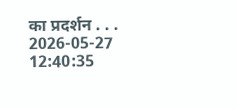का प्रदर्शन . . .
2026-05-27 12:40:35